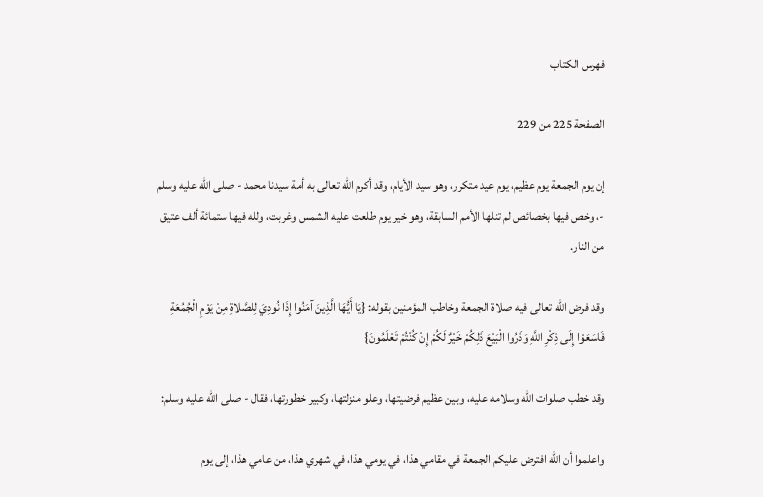فهرس الكتاب

الصفحة 225 من 229

إن يوم الجمعة يوم عظيم، يوم عيد متكرر، وهو سيد الأيام، وقد أكرم الله تعالى به أمة سيدنا محمد - صلى الله عليه وسلم -، وخص فيها بخصائص لم تنلها الأمم السابقة، وهو خير يوم طلعت عليه الشمس وغربت، ولله فيها ستمائة ألف عتيق من النار.

وقد فرض الله تعالى فيه صلاة الجمعة وخاطب المؤمنين بقوله: {يَا أَيُّهَا الَّذِينَ آمَنُوا إِذَا نُودِيَ لِلصَّلاةِ مِنْ يَوْمِ الْجُمُعَةِ فَاسَعَوْا إِلَى ذِكْرِ اللَّهِ وَذَرُوا الْبَيْعَ ذَلِكُمْ خَيْرٌ لَكُمْ إِنْ كُنْتُمْ تَعْلَمُونَ}

وقد خطب صلوات الله وسلامه عليه، وبين عظيم فرضيتها، وعلو منزلتها، وكبير خطورتها، فقال - صلى الله عليه وسلم:

واعلموا أن الله افترض عليكم الجمعة في مقامي هذا، في يومي هذا، في شهري هذا، من عامي هذا، إلى يوم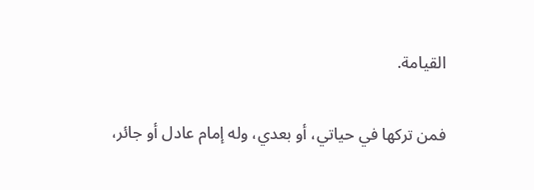القيامة.

فمن تركها في حياتي، أو بعدي، وله إمام عادل أو جائر،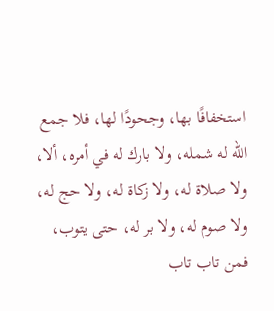استخفافًا بها، وجحودًا لها، فلا جمع الله له شمله، ولا بارك له في أمره، ألا، ولا صلاة له، ولا زكاة له، ولا حج له، ولا صوم له، ولا بر له، حتى يتوب، فمن تاب تاب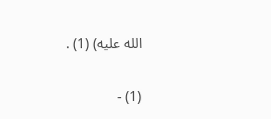الله عليه) (1) .

(1) -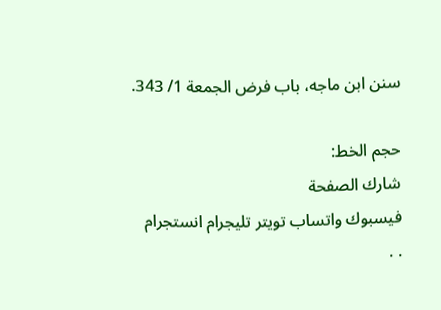سنن ابن ماجه، باب فرض الجمعة 1/ 343.

حجم الخط:
شارك الصفحة
فيسبوك واتساب تويتر تليجرام انستجرام
. .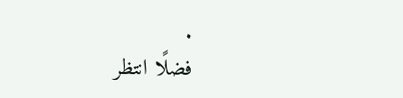.
فضلًا انتظر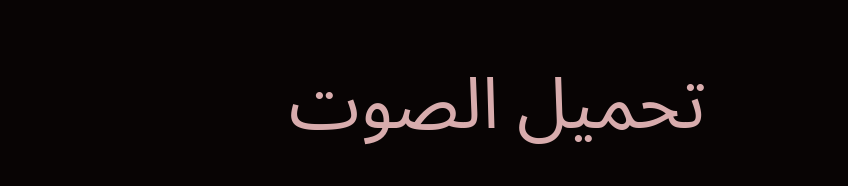تحميل الصوت